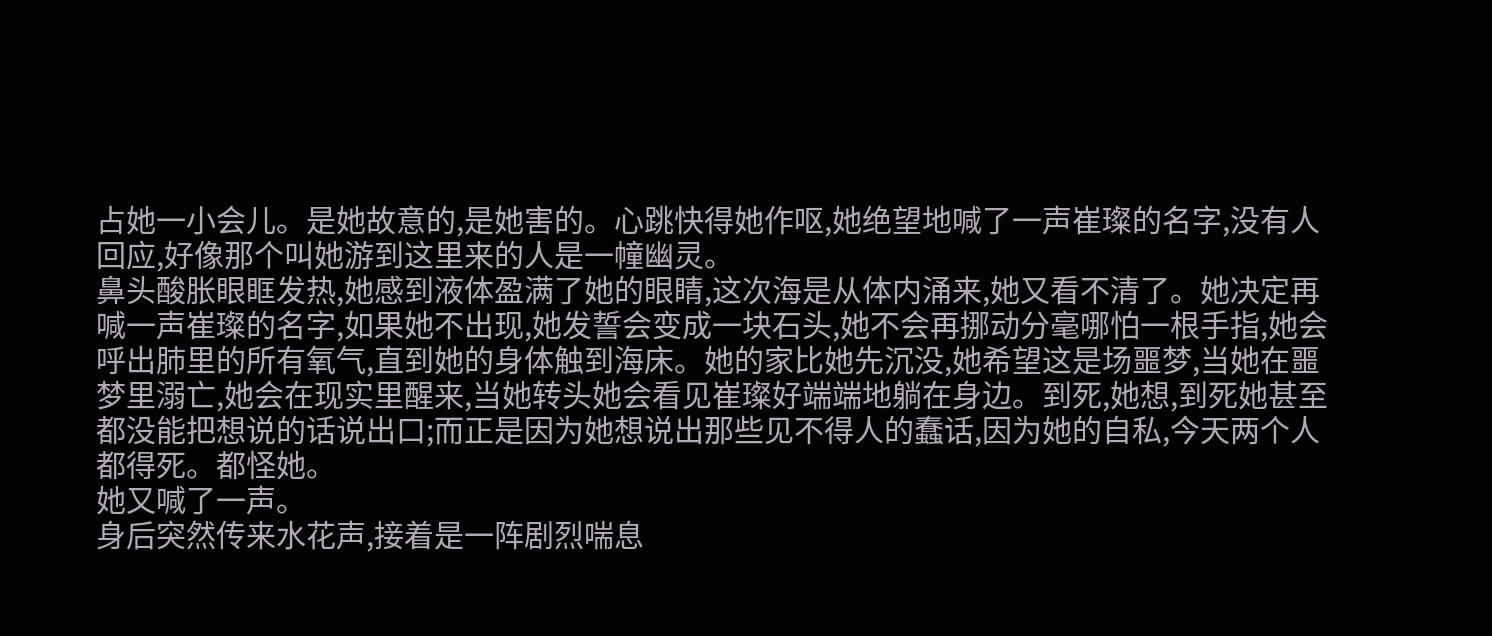占她一小会儿。是她故意的,是她害的。心跳快得她作呕,她绝望地喊了一声崔璨的名字,没有人回应,好像那个叫她游到这里来的人是一幢幽灵。
鼻头酸胀眼眶发热,她感到液体盈满了她的眼睛,这次海是从体内涌来,她又看不清了。她决定再喊一声崔璨的名字,如果她不出现,她发誓会变成一块石头,她不会再挪动分毫哪怕一根手指,她会呼出肺里的所有氧气,直到她的身体触到海床。她的家比她先沉没,她希望这是场噩梦,当她在噩梦里溺亡,她会在现实里醒来,当她转头她会看见崔璨好端端地躺在身边。到死,她想,到死她甚至都没能把想说的话说出口;而正是因为她想说出那些见不得人的蠢话,因为她的自私,今天两个人都得死。都怪她。
她又喊了一声。
身后突然传来水花声,接着是一阵剧烈喘息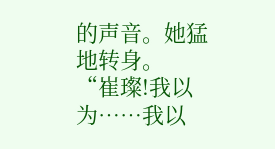的声音。她猛地转身。
“崔璨!我以为……我以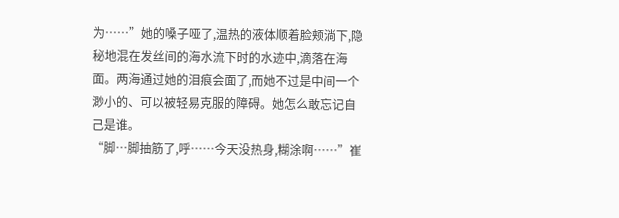为……”她的嗓子哑了,温热的液体顺着脸颊淌下,隐秘地混在发丝间的海水流下时的水迹中,滴落在海面。两海通过她的泪痕会面了,而她不过是中间一个渺小的、可以被轻易克服的障碍。她怎么敢忘记自己是谁。
“脚…脚抽筋了,呼……今天没热身,糊涂啊……”崔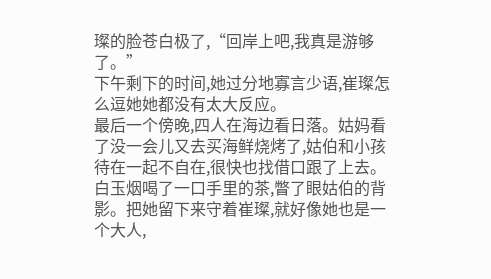璨的脸苍白极了,“回岸上吧,我真是游够了。”
下午剩下的时间,她过分地寡言少语,崔璨怎么逗她她都没有太大反应。
最后一个傍晚,四人在海边看日落。姑妈看了没一会儿又去买海鲜烧烤了,姑伯和小孩待在一起不自在,很快也找借口跟了上去。
白玉烟喝了一口手里的茶,瞥了眼姑伯的背影。把她留下来守着崔璨,就好像她也是一个大人,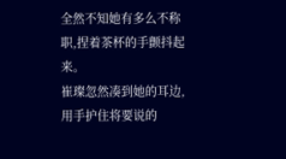全然不知她有多么不称职,捏着茶杯的手颤抖起来。
崔璨忽然凑到她的耳边,用手护住将要说的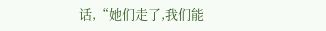话,“她们走了,我们能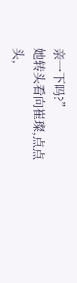亲一下吗?”
她转头看向崔璨,点点头,